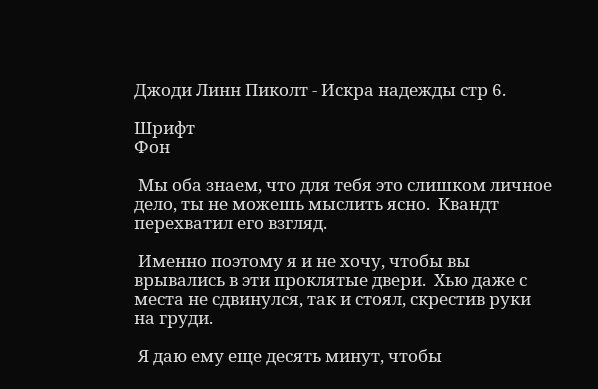Джоди Линн Пиколт - Искра надежды стр 6.

Шрифт
Фон

 Мы оба знаем, что для тебя это слишком личное дело, ты не можешь мыслить ясно.  Квандт перехватил его взгляд.

 Именно поэтому я и не хочу, чтобы вы врывались в эти проклятые двери.  Хью даже с места не сдвинулся, так и стоял, скрестив руки на груди.

 Я даю ему еще десять минут, чтобы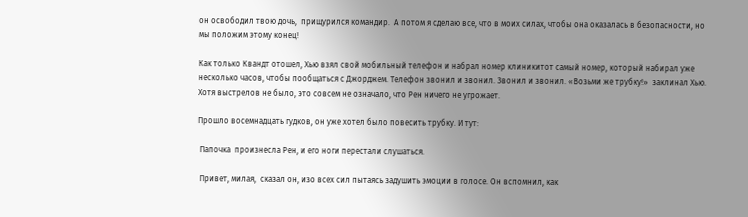он освободил твою дочь,  прищурился командир.  А потом я сделаю все, что в моих силах, чтобы она оказалась в безопасности, но мы положим этому конец!

Как только Квандт отошел, Хью взял свой мобильный телефон и набрал номер клиникитот самый номер, который набирал уже несколько часов, чтобы пообщаться с Джорджем. Телефон звонил и звонил. Звонил и звонил. «Возьми же трубку!»  заклинал Хью. Хотя выстрелов не было, это совсем не означало, что Рен ничего не угрожает.

Прошло восемнадцать гудков, он уже хотел было повесить трубку. И тут:

 Папочка  произнесла Рен, и его ноги перестали слушаться.

 Привет, милая,  сказал он, изо всех сил пытаясь задушить эмоции в голосе. Он вспомнил, как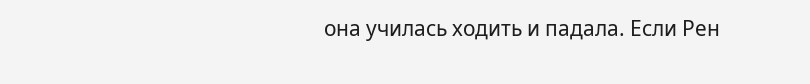она училась ходить и падала. Если Рен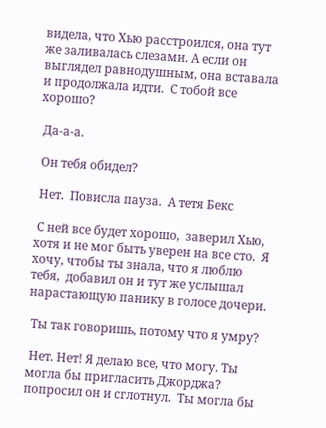видела, что Хью расстроился, она тут же заливалась слезами. А если он выглядел равнодушным, она вставала и продолжала идти.  С тобой все хорошо?

 Да-а-а.

 Он тебя обидел?

 Нет.  Повисла пауза.  А тетя Бекс

 С ней все будет хорошо,  заверил Хью, хотя и не мог быть уверен на все сто.  Я хочу, чтобы ты знала, что я люблю тебя,  добавил он и тут же услышал нарастающую панику в голосе дочери.

 Ты так говоришь, потому что я умру?

 Нет. Нет! Я делаю все, что могу. Ты могла бы пригласить Джорджа?  попросил он и сглотнул.  Ты могла бы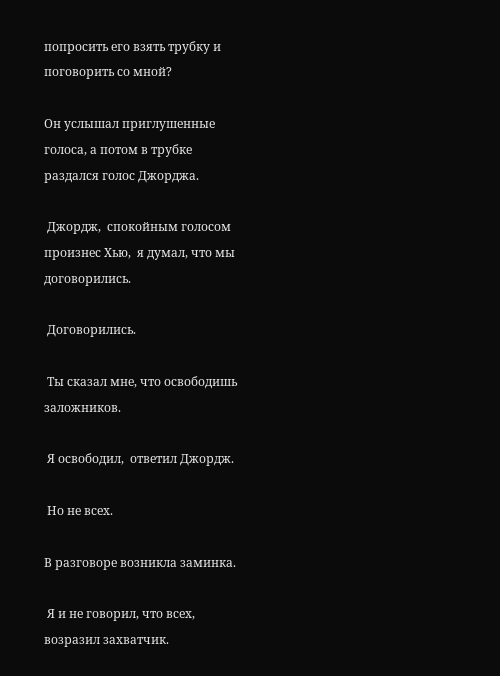попросить его взять трубку и поговорить со мной?

Он услышал приглушенные голоса, а потом в трубке раздался голос Джорджа.

 Джордж,  спокойным голосом произнес Хью,  я думал, что мы договорились.

 Договорились.

 Ты сказал мне, что освободишь заложников.

 Я освободил,  ответил Джордж.

 Но не всех.

В разговоре возникла заминка.

 Я и не говорил, что всех,  возразил захватчик.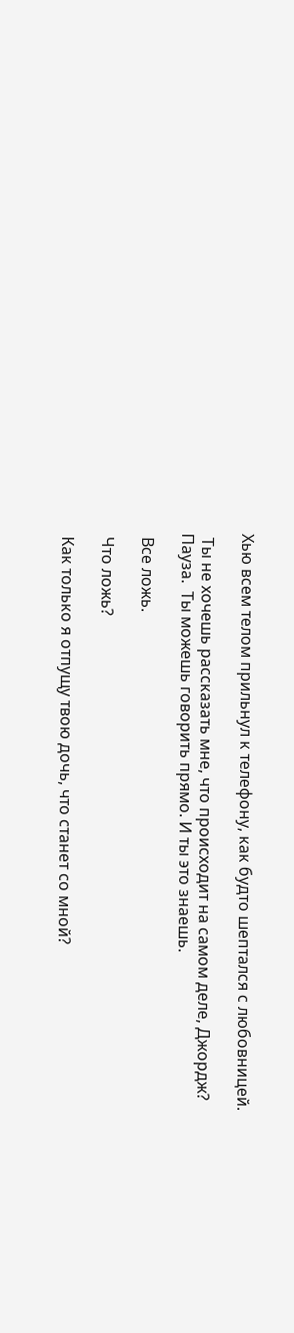Хью всем телом прильнул к телефону, как будто шептался с любовницей.

 Ты не хочешь рассказать мне, что происходит на самом деле, Джордж?  Пауза.  Ты можешь говорить прямо. И ты это знаешь.

 Все ложь.

 Что ложь?

 Как только я отпущу твою дочь, что станет со мной?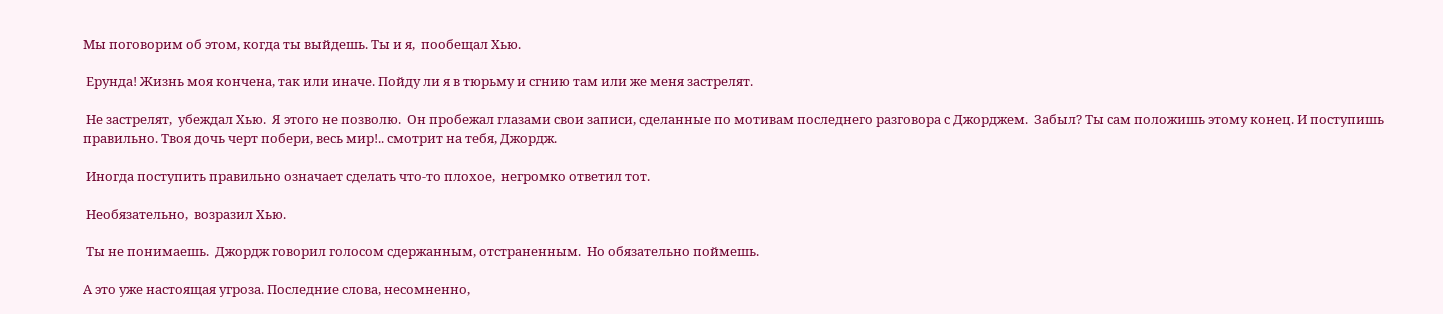Мы поговорим об этом, когда ты выйдешь. Ты и я,  пообещал Хью.

 Ерунда! Жизнь моя кончена, так или иначе. Пойду ли я в тюрьму и сгнию там или же меня застрелят.

 Не застрелят,  убеждал Хью.  Я этого не позволю.  Он пробежал глазами свои записи, сделанные по мотивам последнего разговора с Джорджем.  Забыл? Ты сам положишь этому конец. И поступишь правильно. Твоя дочь черт побери, весь мир!.. смотрит на тебя, Джордж.

 Иногда поступить правильно означает сделать что-то плохое,  негромко ответил тот.

 Необязательно,  возразил Хью.

 Ты не понимаешь.  Джордж говорил голосом сдержанным, отстраненным.  Но обязательно поймешь.

А это уже настоящая угроза. Последние слова, несомненно,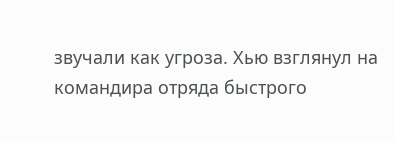звучали как угроза. Хью взглянул на командира отряда быстрого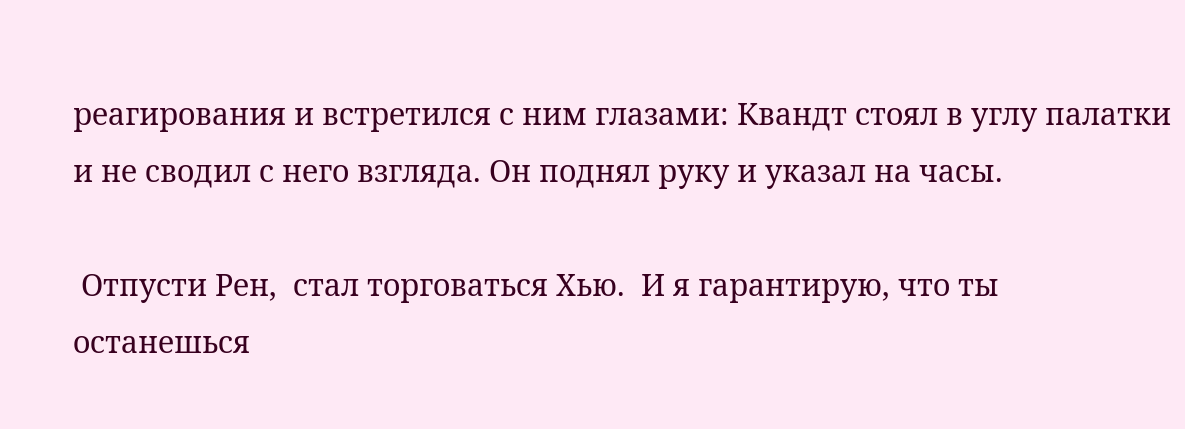реагирования и встретился с ним глазами: Квандт стоял в углу палатки и не сводил с него взгляда. Он поднял руку и указал на часы.

 Отпусти Рен,  стал торговаться Хью.  И я гарантирую, что ты останешься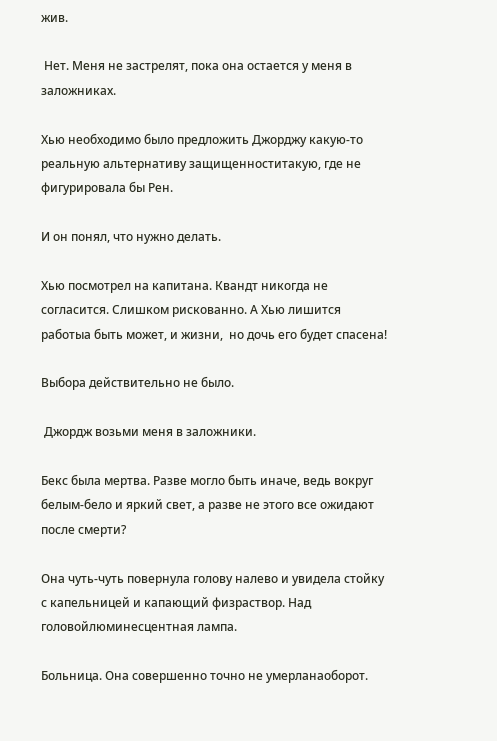жив.

 Нет. Меня не застрелят, пока она остается у меня в заложниках.

Хью необходимо было предложить Джорджу какую-то реальную альтернативу защищенноститакую, где не фигурировала бы Рен.

И он понял, что нужно делать.

Хью посмотрел на капитана. Квандт никогда не согласится. Слишком рискованно. А Хью лишится работыа быть может, и жизни,  но дочь его будет спасена!

Выбора действительно не было.

 Джордж возьми меня в заложники.

Бекс была мертва. Разве могло быть иначе, ведь вокруг белым-бело и яркий свет, а разве не этого все ожидают после смерти?

Она чуть-чуть повернула голову налево и увидела стойку с капельницей и капающий физраствор. Над головойлюминесцентная лампа.

Больница. Она совершенно точно не умерланаоборот.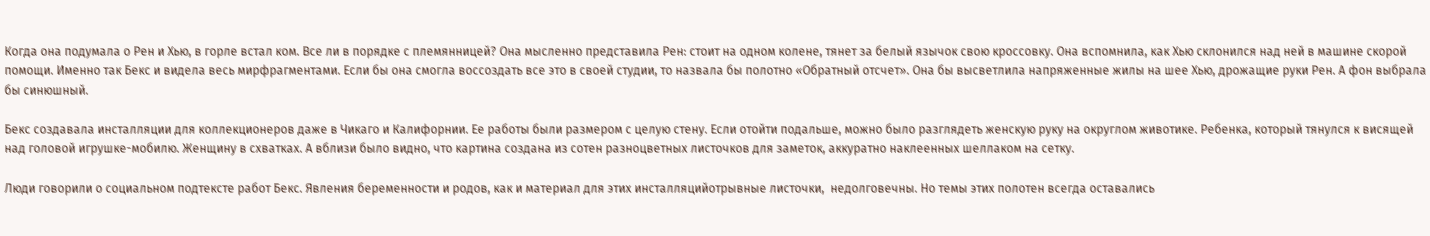Когда она подумала о Рен и Хью, в горле встал ком. Все ли в порядке с племянницей? Она мысленно представила Рен: стоит на одном колене, тянет за белый язычок свою кроссовку. Она вспомнила, как Хью склонился над ней в машине скорой помощи. Именно так Бекс и видела весь мирфрагментами. Если бы она смогла воссоздать все это в своей студии, то назвала бы полотно «Обратный отсчет». Она бы высветлила напряженные жилы на шее Хью, дрожащие руки Рен. А фон выбрала бы синюшный.

Бекс создавала инсталляции для коллекционеров даже в Чикаго и Калифорнии. Ее работы были размером с целую стену. Если отойти подальше, можно было разглядеть женскую руку на округлом животике. Ребенка, который тянулся к висящей над головой игрушке-мобилю. Женщину в схватках. А вблизи было видно, что картина создана из сотен разноцветных листочков для заметок, аккуратно наклеенных шеллаком на сетку.

Люди говорили о социальном подтексте работ Бекс. Явления беременности и родов, как и материал для этих инсталляцийотрывные листочки,  недолговечны. Но темы этих полотен всегда оставались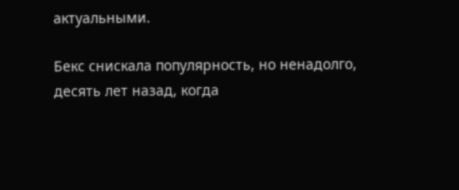актуальными.

Бекс снискала популярность, но ненадолго, десять лет назад, когда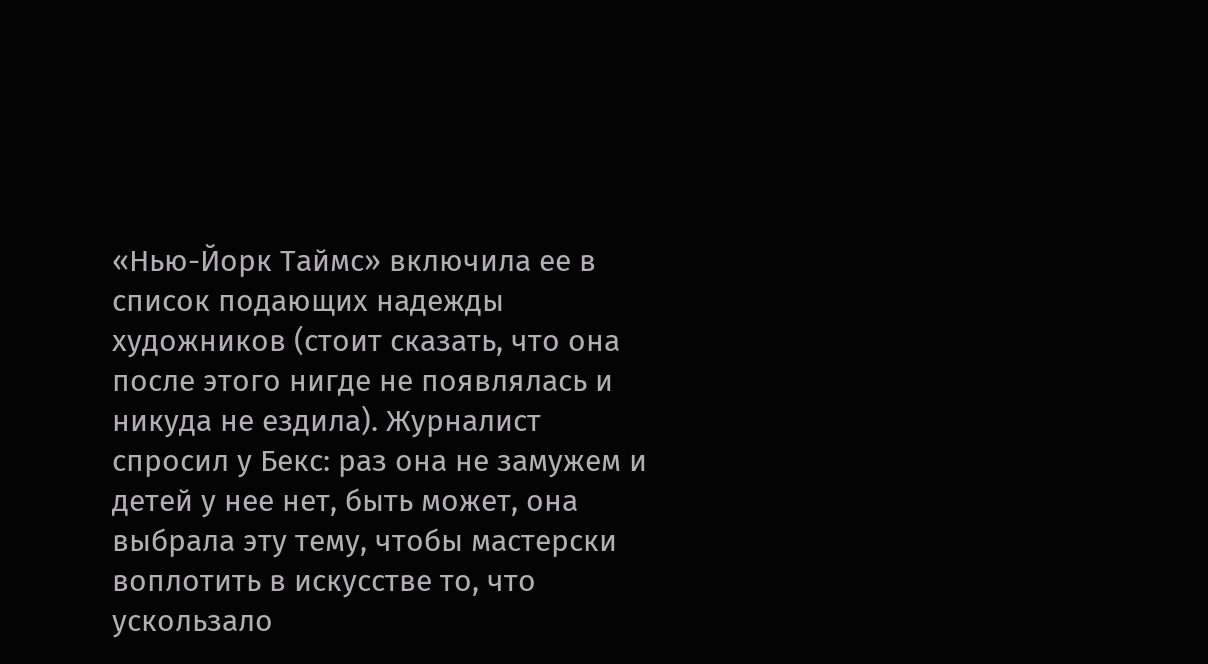«Нью-Йорк Таймс» включила ее в список подающих надежды художников (стоит сказать, что она после этого нигде не появлялась и никуда не ездила). Журналист спросил у Бекс: раз она не замужем и детей у нее нет, быть может, она выбрала эту тему, чтобы мастерски воплотить в искусстве то, что ускользало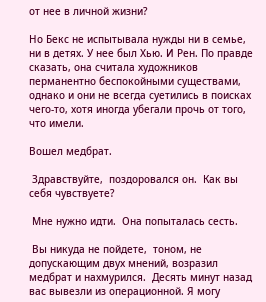от нее в личной жизни?

Но Бекс не испытывала нужды ни в семье, ни в детях. У нее был Хью. И Рен. По правде сказать, она считала художников перманентно беспокойными существами, однако и они не всегда суетились в поисках чего-то, хотя иногда убегали прочь от того, что имели.

Вошел медбрат.

 Здравствуйте,  поздоровался он.  Как вы себя чувствуете?

 Мне нужно идти.  Она попыталась сесть.

 Вы никуда не пойдете,  тоном, не допускающим двух мнений, возразил медбрат и нахмурился.  Десять минут назад вас вывезли из операционной. Я могу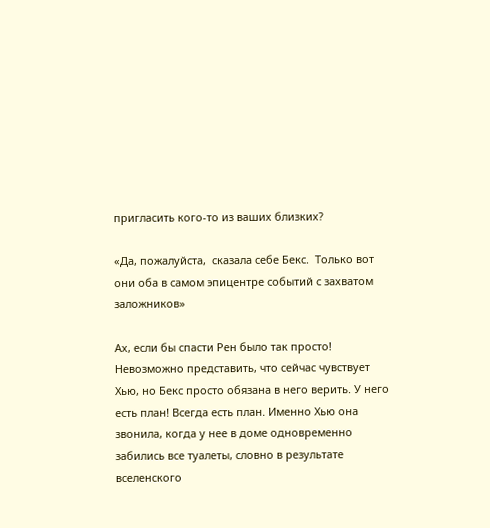пригласить кого-то из ваших близких?

«Да, пожалуйста,  сказала себе Бекс.  Только вот они оба в самом эпицентре событий с захватом заложников»

Ах, если бы спасти Рен было так просто! Невозможно представить, что сейчас чувствует Хью, но Бекс просто обязана в него верить. У него есть план! Всегда есть план. Именно Хью она звонила, когда у нее в доме одновременно забились все туалеты, словно в результате вселенского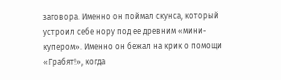заговора. Именно он поймал скунса, который устроил себе нору под ее древним «мини-купером». Именно он бежал на крик о помощи «Грабят!», когда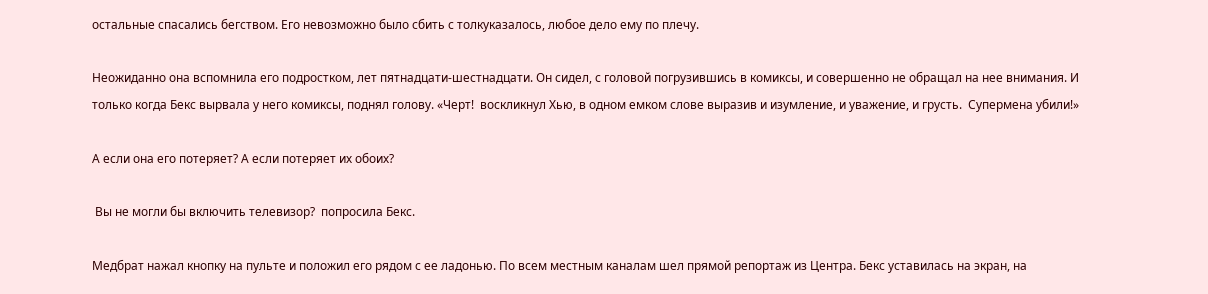остальные спасались бегством. Его невозможно было сбить с толкуказалось, любое дело ему по плечу.

Неожиданно она вспомнила его подростком, лет пятнадцати-шестнадцати. Он сидел, с головой погрузившись в комиксы, и совершенно не обращал на нее внимания. И только когда Бекс вырвала у него комиксы, поднял голову. «Черт!  воскликнул Хью, в одном емком слове выразив и изумление, и уважение, и грусть.  Супермена убили!»

А если она его потеряет? А если потеряет их обоих?

 Вы не могли бы включить телевизор?  попросила Бекс.

Медбрат нажал кнопку на пульте и положил его рядом с ее ладонью. По всем местным каналам шел прямой репортаж из Центра. Бекс уставилась на экран, на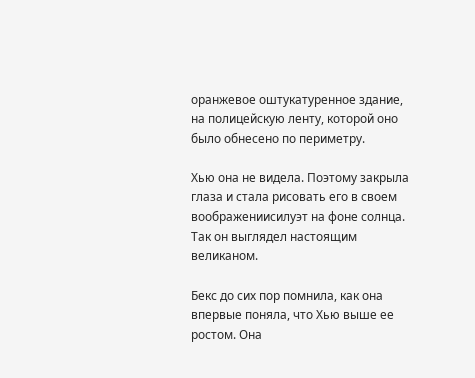оранжевое оштукатуренное здание, на полицейскую ленту, которой оно было обнесено по периметру.

Хью она не видела. Поэтому закрыла глаза и стала рисовать его в своем воображениисилуэт на фоне солнца. Так он выглядел настоящим великаном.

Бекс до сих пор помнила, как она впервые поняла, что Хью выше ее ростом. Она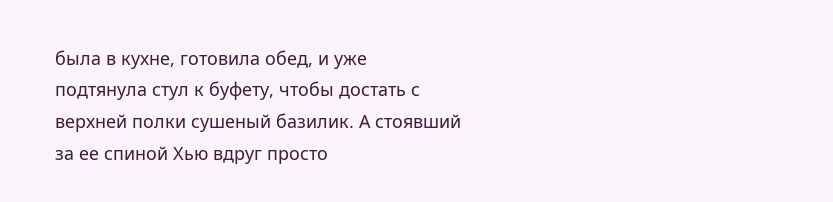была в кухне, готовила обед, и уже подтянула стул к буфету, чтобы достать с верхней полки сушеный базилик. А стоявший за ее спиной Хью вдруг просто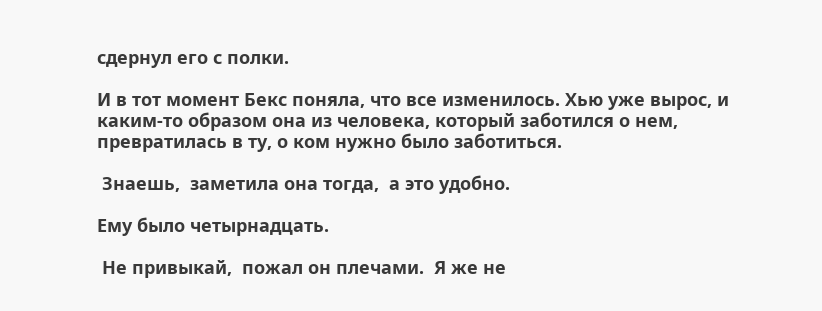сдернул его с полки.

И в тот момент Бекс поняла, что все изменилось. Хью уже вырос, и каким-то образом она из человека, который заботился о нем, превратилась в ту, о ком нужно было заботиться.

 Знаешь,  заметила она тогда,  а это удобно.

Ему было четырнадцать.

 Не привыкай,  пожал он плечами.  Я же не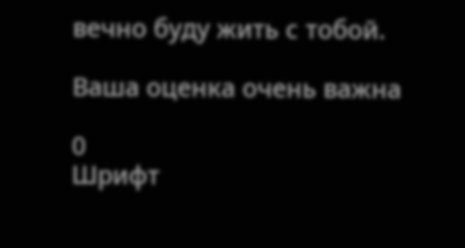вечно буду жить с тобой.

Ваша оценка очень важна

0
Шрифт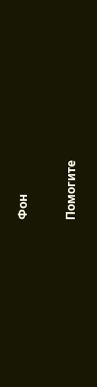Фон

Помогите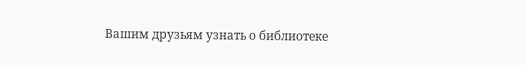Вашим друзьям узнать о библиотеке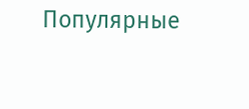Популярные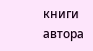книги автора